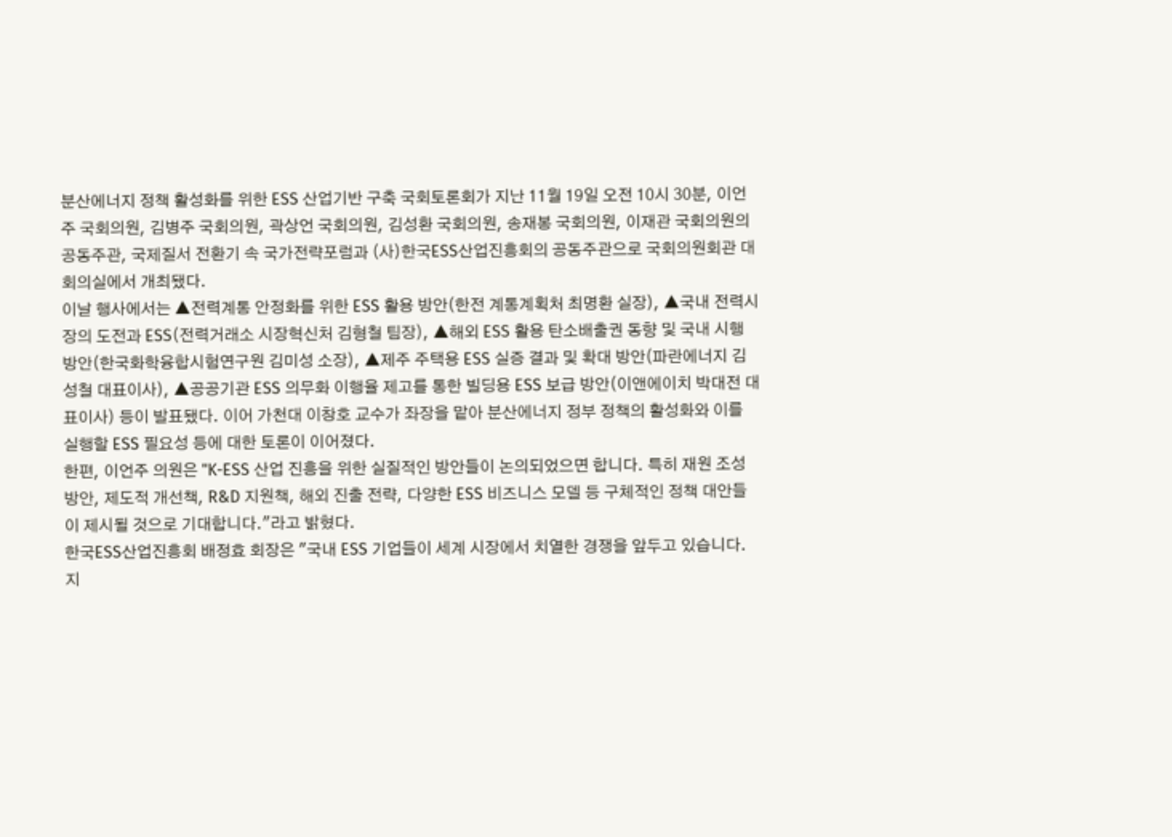분산에너지 정책 활성화를 위한 ESS 산업기반 구축 국회토론회가 지난 11월 19일 오전 10시 30분, 이언주 국회의원, 김병주 국회의원, 곽상언 국회의원, 김성환 국회의원, 송재봉 국회의원, 이재관 국회의원의 공동주관, 국제질서 전환기 속 국가전략포럼과 (사)한국ESS산업진흥회의 공동주관으로 국회의원회관 대회의실에서 개최됐다.
이날 행사에서는 ▲전력계통 안정화를 위한 ESS 활용 방안(한전 계통계획처 최명환 실장), ▲국내 전력시장의 도전과 ESS(전력거래소 시장혁신처 김형철 팀장), ▲해외 ESS 활용 탄소배출권 동향 및 국내 시행 방안(한국화학융합시험연구원 김미성 소장), ▲제주 주택용 ESS 실증 결과 및 확대 방안(파란에너지 김성철 대표이사), ▲공공기관 ESS 의무화 이행율 제고를 통한 빌딩용 ESS 보급 방안(이앤에이치 박대전 대표이사) 등이 발표됐다. 이어 가천대 이창호 교수가 좌장을 맡아 분산에너지 정부 정책의 활성화와 이를 실행할 ESS 필요성 등에 대한 토론이 이어졌다.
한편, 이언주 의원은 "K-ESS 산업 진흥을 위한 실질적인 방안들이 논의되었으면 합니다. 특히 재원 조성 방안, 제도적 개선책, R&D 지원책, 해외 진출 전략, 다양한 ESS 비즈니스 모델 등 구체적인 정책 대안들이 제시될 것으로 기대합니다."라고 밝혔다.
한국ESS산업진흥회 배정효 회장은 "국내 ESS 기업들이 세계 시장에서 치열한 경쟁을 앞두고 있습니다. 지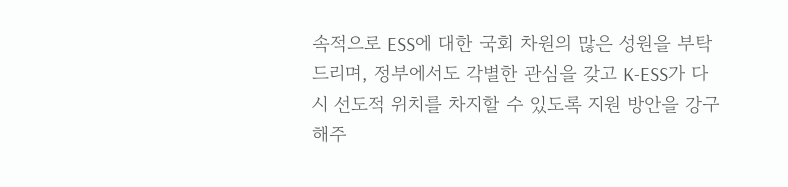속적으로 ESS에 대한 국회 차원의 많은 성원을 부탁드리며, 정부에서도 각별한 관심을 갖고 K-ESS가 다시 선도적 위치를 차지할 수 있도록 지원 방안을 강구해주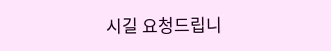시길 요청드립니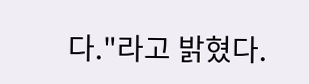다."라고 밝혔다.